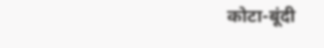कोटा-बूंदी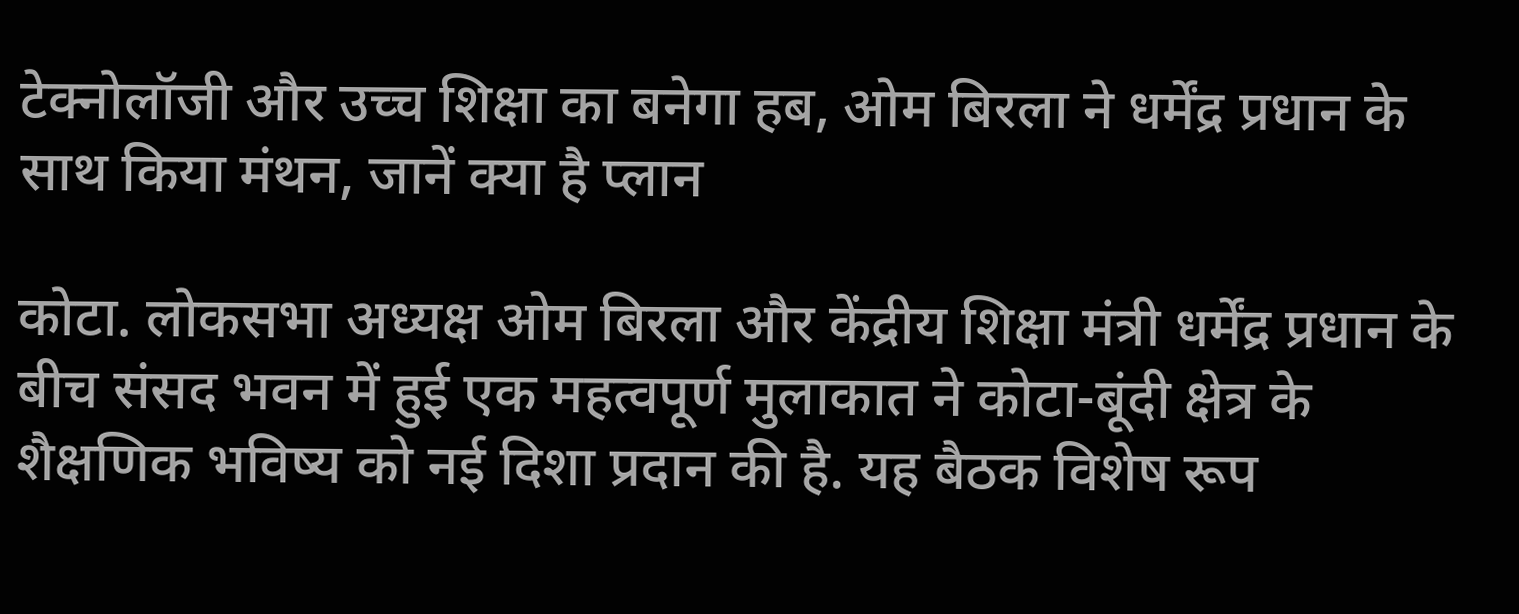टेक्नोलॉजी और उच्च शिक्षा का बनेगा हब, ओम बिरला ने धर्मेंद्र प्रधान के साथ किया मंथन, जानें क्या है प्लान

कोटा. लोकसभा अध्यक्ष ओम बिरला और केंद्रीय शिक्षा मंत्री धर्मेंद्र प्रधान के बीच संसद भवन में हुई एक महत्वपूर्ण मुलाकात ने कोटा-बूंदी क्षेत्र के शैक्षणिक भविष्य को नई दिशा प्रदान की है. यह बैठक विशेष रूप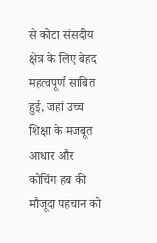से कोटा संसदीय क्षेत्र के लिए बेहद महत्वपूर्ण साबित हुई, जहां उच्च शिक्षा के मजबूत आधार और कोचिंग हब की मौजूदा पहचान को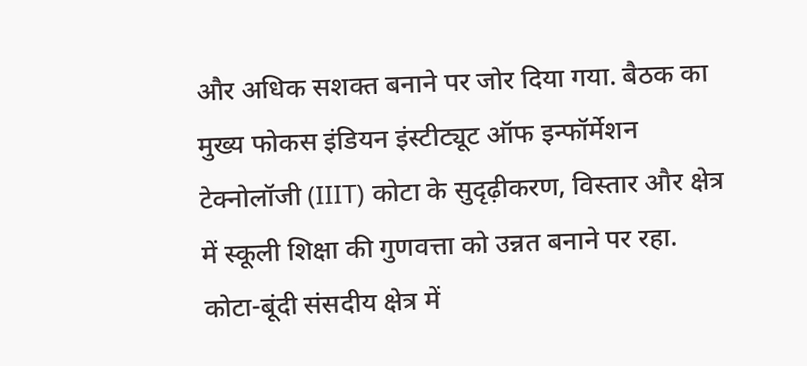और अधिक सशक्त बनाने पर जोर दिया गया. बैठक का मुख्य फोकस इंडियन इंस्टीट्यूट ऑफ इन्फॉर्मेशन टेक्नोलॉजी (IIIT) कोटा के सुदृढ़ीकरण, विस्तार और क्षेत्र में स्कूली शिक्षा की गुणवत्ता को उन्नत बनाने पर रहा. कोटा-बूंदी संसदीय क्षेत्र में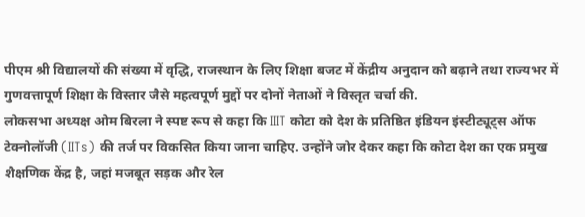पीएम श्री विद्यालयों की संख्या में वृद्धि, राजस्थान के लिए शिक्षा बजट में केंद्रीय अनुदान को बढ़ाने तथा राज्यभर में गुणवत्तापूर्ण शिक्षा के विस्तार जैसे महत्वपूर्ण मुद्दों पर दोनों नेताओं ने विस्तृत चर्चा की.
लोकसभा अध्यक्ष ओम बिरला ने स्पष्ट रूप से कहा कि IIIT कोटा को देश के प्रतिष्ठित इंडियन इंस्टीट्यूट्स ऑफ टेक्नोलॉजी (IITs) की तर्ज पर विकसित किया जाना चाहिए. उन्होंने जोर देकर कहा कि कोटा देश का एक प्रमुख शैक्षणिक केंद्र है, जहां मजबूत सड़क और रेल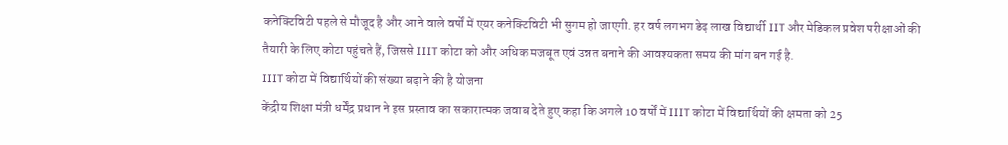कनेक्टिविटी पहले से मौजूद है और आने वाले वर्षों में एयर कनेक्टिविटी भी सुगम हो जाएगी. हर वर्ष लगभग डेढ़ लाख विद्यार्थी IIT और मेडिकल प्रवेश परीक्षाओं की तैयारी के लिए कोटा पहुंचते हैं, जिससे IIIT कोटा को और अधिक मजबूत एवं उन्नत बनाने की आवश्यकता समय की मांग बन गई है.
IIIT कोटा में विद्यार्थियों की संख्या बढ़ाने की है योजना
केंद्रीय शिक्षा मंत्री धर्मेंद्र प्रधान ने इस प्रस्ताव का सकारात्मक जवाब देते हुए कहा कि अगले 10 वर्षों में IIIT कोटा में विद्यार्थियों की क्षमता को 25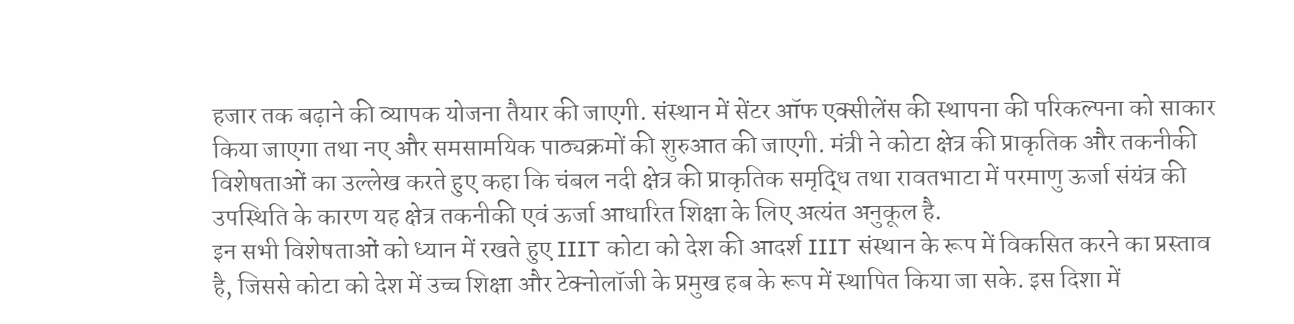हजार तक बढ़ाने की व्यापक योजना तैयार की जाएगी. संस्थान में सेंटर ऑफ एक्सीलेंस की स्थापना की परिकल्पना को साकार किया जाएगा तथा नए और समसामयिक पाठ्यक्रमों की शुरुआत की जाएगी. मंत्री ने कोटा क्षेत्र की प्राकृतिक और तकनीकी विशेषताओं का उल्लेख करते हुए कहा कि चंबल नदी क्षेत्र की प्राकृतिक समृद्धि तथा रावतभाटा में परमाणु ऊर्जा संयंत्र की उपस्थिति के कारण यह क्षेत्र तकनीकी एवं ऊर्जा आधारित शिक्षा के लिए अत्यंत अनुकूल है.
इन सभी विशेषताओं को ध्यान में रखते हुए IIIT कोटा को देश की आदर्श IIIT संस्थान के रूप में विकसित करने का प्रस्ताव है, जिससे कोटा को देश में उच्च शिक्षा और टेक्नोलॉजी के प्रमुख हब के रूप में स्थापित किया जा सके. इस दिशा में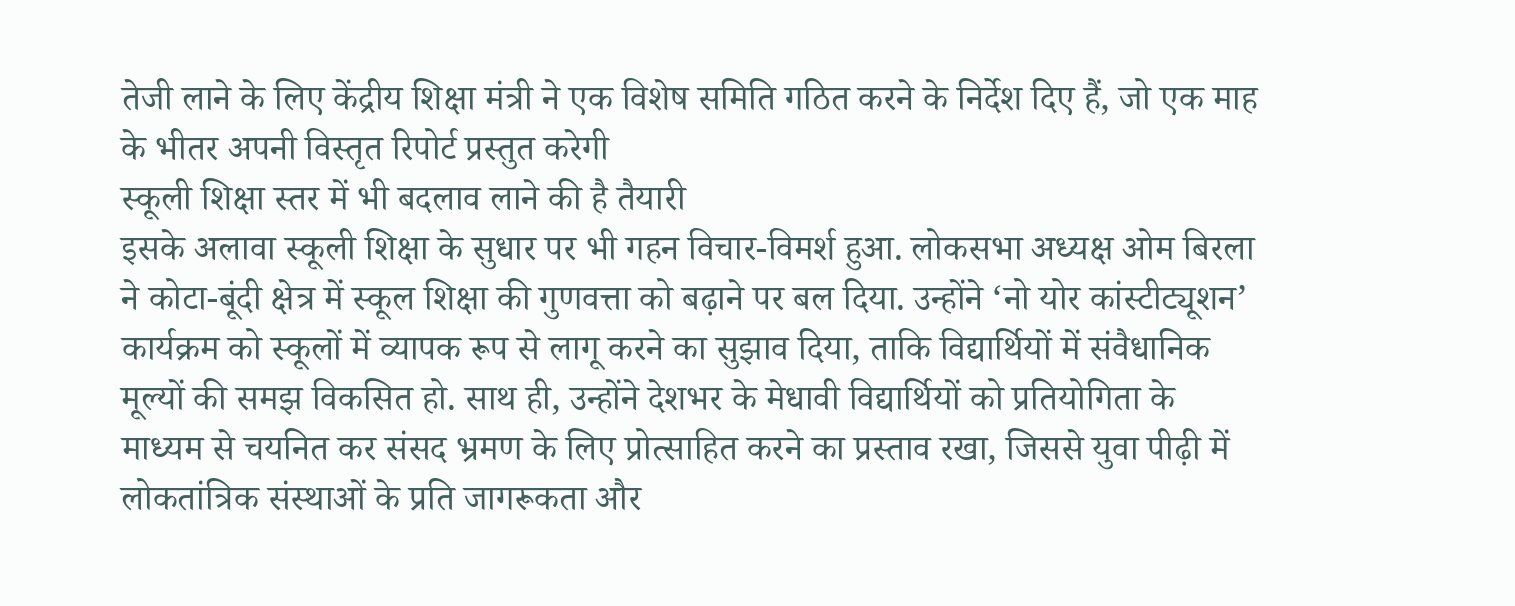तेजी लाने के लिए केंद्रीय शिक्षा मंत्री ने एक विशेष समिति गठित करने के निर्देश दिए हैं, जो एक माह के भीतर अपनी विस्तृत रिपोर्ट प्रस्तुत करेगी
स्कूली शिक्षा स्तर में भी बदलाव लाने की है तैयारी
इसके अलावा स्कूली शिक्षा के सुधार पर भी गहन विचार-विमर्श हुआ. लोकसभा अध्यक्ष ओम बिरला ने कोटा-बूंदी क्षेत्र में स्कूल शिक्षा की गुणवत्ता को बढ़ाने पर बल दिया. उन्होंने ‘नो योर कांस्टीट्यूशन’ कार्यक्रम को स्कूलों में व्यापक रूप से लागू करने का सुझाव दिया, ताकि विद्यार्थियों में संवैधानिक मूल्यों की समझ विकसित हो. साथ ही, उन्होंने देशभर के मेधावी विद्यार्थियों को प्रतियोगिता के माध्यम से चयनित कर संसद भ्रमण के लिए प्रोत्साहित करने का प्रस्ताव रखा, जिससे युवा पीढ़ी में लोकतांत्रिक संस्थाओं के प्रति जागरूकता और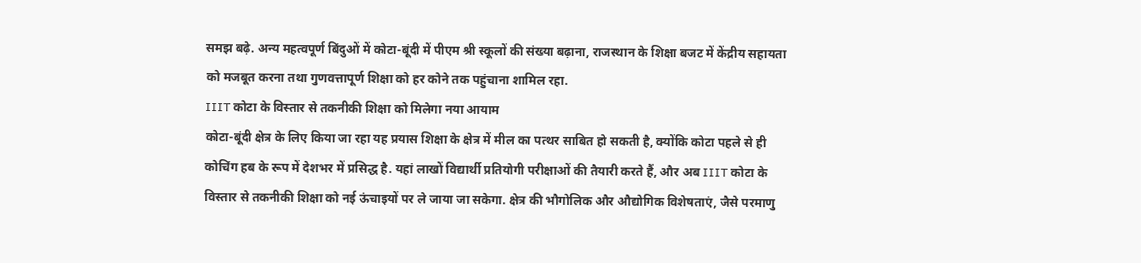समझ बढ़े. अन्य महत्वपूर्ण बिंदुओं में कोटा-बूंदी में पीएम श्री स्कूलों की संख्या बढ़ाना, राजस्थान के शिक्षा बजट में केंद्रीय सहायता को मजबूत करना तथा गुणवत्तापूर्ण शिक्षा को हर कोने तक पहुंचाना शामिल रहा.
IIIT कोटा के विस्तार से तकनीकी शिक्षा को मिलेगा नया आयाम
कोटा-बूंदी क्षेत्र के लिए किया जा रहा यह प्रयास शिक्षा के क्षेत्र में मील का पत्थर साबित हो सकती है, क्योंकि कोटा पहले से ही कोचिंग हब के रूप में देशभर में प्रसिद्ध है. यहां लाखों विद्यार्थी प्रतियोगी परीक्षाओं की तैयारी करते हैं, और अब IIIT कोटा के विस्तार से तकनीकी शिक्षा को नई ऊंचाइयों पर ले जाया जा सकेगा. क्षेत्र की भौगोलिक और औद्योगिक विशेषताएं, जैसे परमाणु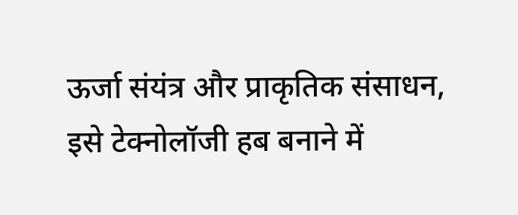ऊर्जा संयंत्र और प्राकृतिक संसाधन, इसे टेक्नोलॉजी हब बनाने में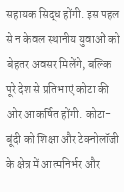सहायक सिद्ध होंगी. इस पहल से न केवल स्थानीय युवाओं को बेहतर अवसर मिलेंगे, बल्कि पूरे देश से प्रतिभाएं कोटा की ओर आकर्षित होंगी. कोटा-बूंदी को शिक्षा और टेक्नोलॉजी के क्षेत्र में आत्मनिर्भर और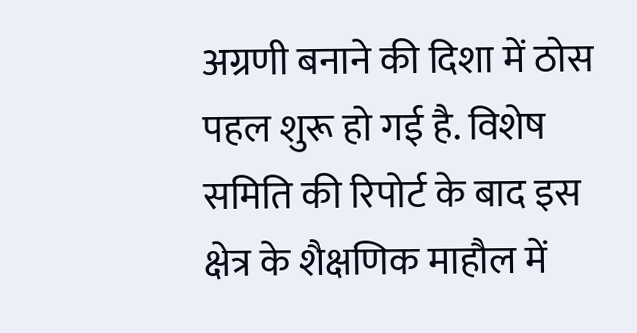अग्रणी बनाने की दिशा में ठोस पहल शुरू हो गई है. विशेष समिति की रिपोर्ट के बाद इस क्षेत्र के शैक्षणिक माहौल में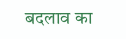बदलाव का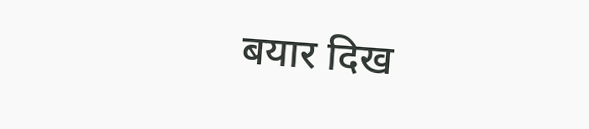बयार दिख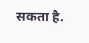सकता है.